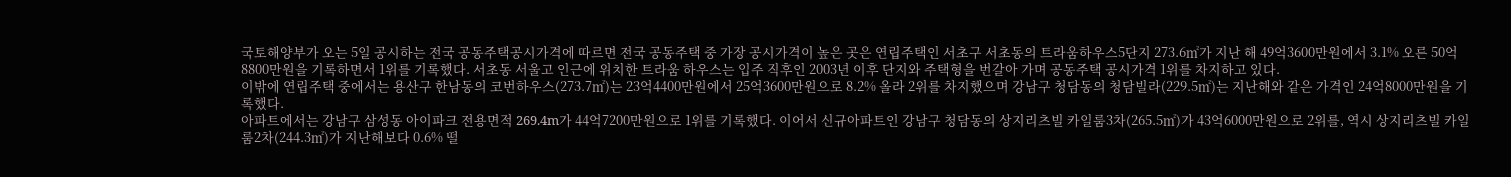국토해양부가 오는 5일 공시하는 전국 공동주택공시가격에 따르면 전국 공동주택 중 가장 공시가격이 높은 곳은 연립주택인 서초구 서초동의 트라움하우스5단지 273.6㎡가 지난 해 49억3600만원에서 3.1% 오른 50억8800만원을 기록하면서 1위를 기록했다. 서초동 서울고 인근에 위치한 트라움 하우스는 입주 직후인 2003년 이후 단지와 주택형을 번갈아 가며 공동주택 공시가격 1위를 차지하고 있다.
이밖에 연립주택 중에서는 용산구 한남동의 코번하우스(273.7㎡)는 23억4400만원에서 25억3600만원으로 8.2% 올라 2위를 차지했으며 강남구 청담동의 청담빌라(229.5㎡)는 지난해와 같은 가격인 24억8000만원을 기록했다.
아파트에서는 강남구 삼성동 아이파크 전용면적 269.4m가 44억7200만원으로 1위를 기록했다. 이어서 신규아파트인 강남구 청담동의 상지리츠빌 카일룸3차(265.5㎡)가 43억6000만원으로 2위를, 역시 상지리츠빌 카일룸2차(244.3㎡)가 지난해보다 0.6% 떨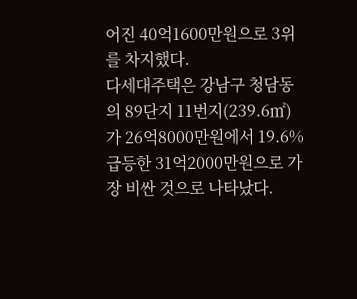어진 40억1600만원으로 3위를 차지했다.
다세대주택은 강남구 청담동의 89단지 11번지(239.6㎡)가 26억8000만원에서 19.6% 급등한 31억2000만원으로 가장 비싼 것으로 나타났다.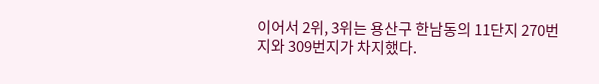이어서 2위, 3위는 용산구 한남동의 11단지 270번지와 309번지가 차지했다.